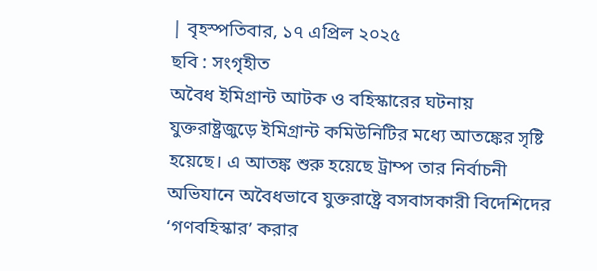| বৃহস্পতিবার, ১৭ এপ্রিল ২০২৫
ছবি : সংগৃহীত
অবৈধ ইমিগ্রান্ট আটক ও বহিস্কারের ঘটনায় যুক্তরাষ্ট্রজুড়ে ইমিগ্রান্ট কমিউনিটির মধ্যে আতঙ্কের সৃষ্টি হয়েছে। এ আতঙ্ক শুরু হয়েছে ট্রাম্প তার নির্বাচনী অভিযানে অবৈধভাবে যুক্তরাষ্ট্রে বসবাসকারী বিদেশিদের ‘গণবহিস্কার’ করার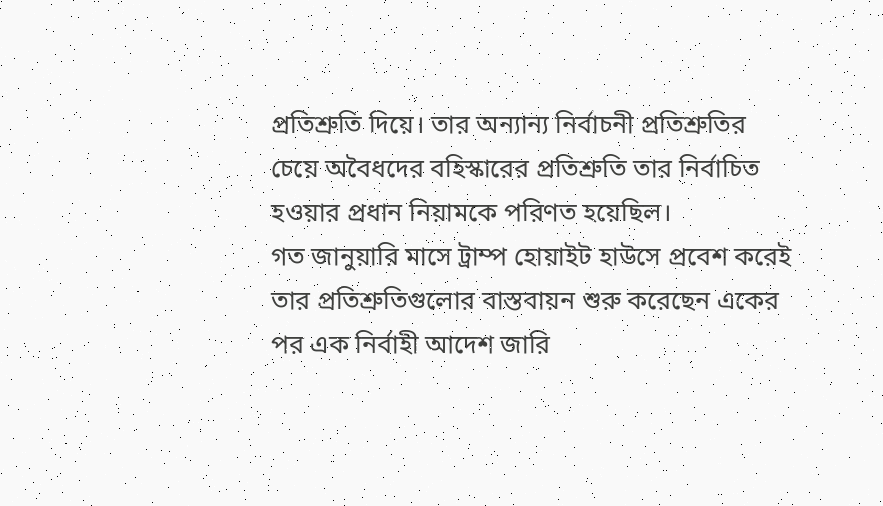প্রতিশ্রুতি দিয়ে। তার অন্যান্য নির্বাচনী প্রতিশ্রুতির চেয়ে অবৈধদের বহিস্কারের প্রতিশ্রুতি তার নির্বাচিত হওয়ার প্রধান নিয়ামকে পরিণত হয়েছিল।
গত জানুয়ারি মাসে ট্রাম্প হোয়াইট হাউসে প্রবেশ করেই তার প্রতিশ্রুতিগুলোর বাস্তবায়ন শুরু করেছেন একের পর এক নির্বাহী আদেশ জারি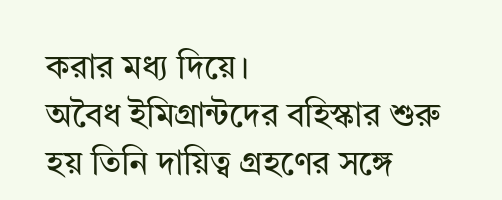করার মধ্য দিয়ে।
অবৈধ ইমিগ্রান্টদের বহিস্কার শুরু হয় তিনি দায়িত্ব গ্রহণের সঙ্গে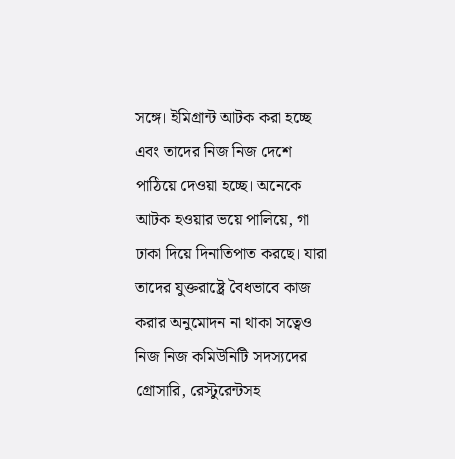সঙ্গে। ইমিগ্রান্ট আটক করা হচ্ছে এবং তাদের নিজ নিজ দেশে পাঠিয়ে দেওয়া হচ্ছে। অনেকে আটক হওয়ার ভয়ে পালিয়ে, গা ঢাকা দিয়ে দিনাতিপাত করছে। যারা তাদের যুক্তরাষ্ট্রে বৈধভাবে কাজ করার অনুমোদন না থাকা সত্বেও নিজ নিজ কমিউনিটি সদস্যদের গ্রোসারি, রেস্টুরেন্টসহ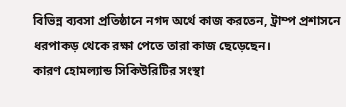বিভিন্ন ব্যবসা প্রতিষ্ঠানে নগদ অর্থে কাজ করতেন, ট্রাম্প প্রশাসনে ধরপাকড় থেকে রক্ষা পেতে তারা কাজ ছেড়েছেন।
কারণ হোমল্যান্ড সিকিউরিটির সংস্থা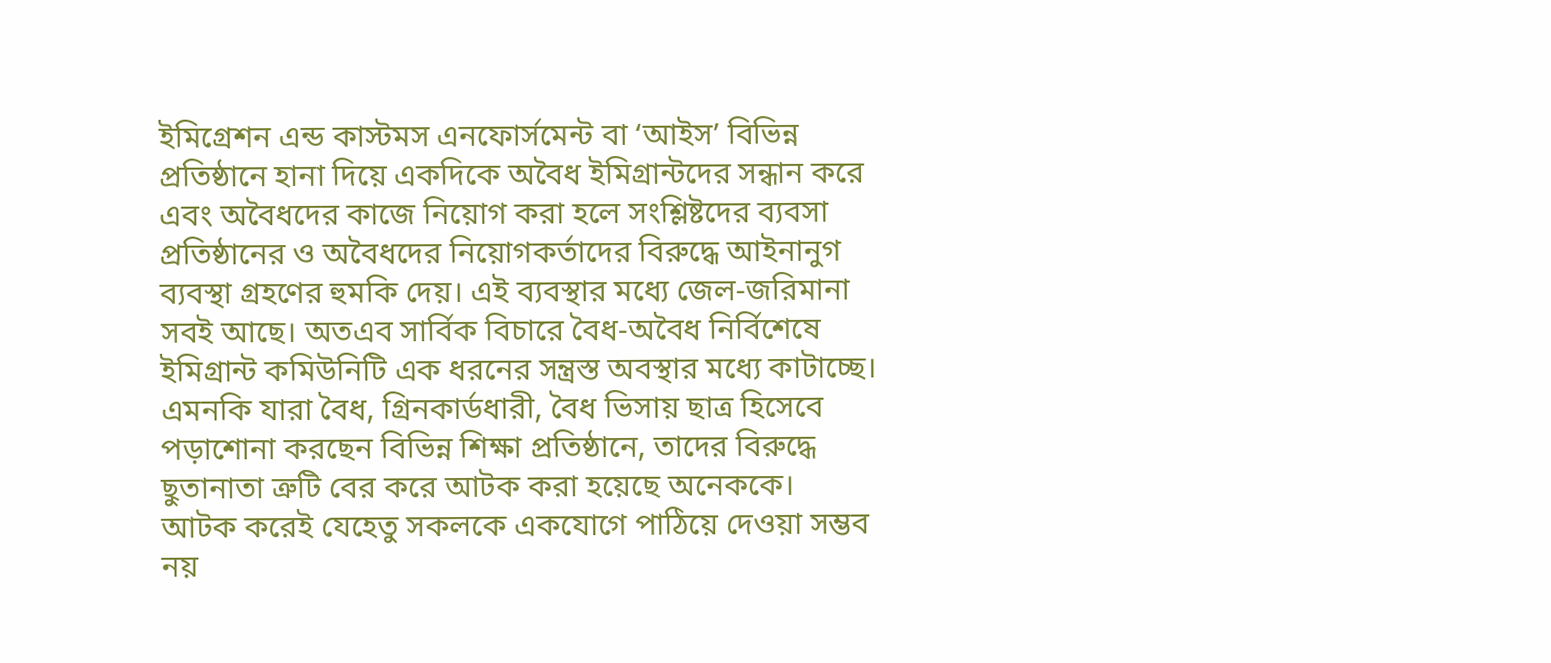ইমিগ্রেশন এন্ড কাস্টমস এনফোর্সমেন্ট বা ‘আইস’ বিভিন্ন প্রতিষ্ঠানে হানা দিয়ে একদিকে অবৈধ ইমিগ্রান্টদের সন্ধান করে এবং অবৈধদের কাজে নিয়োগ করা হলে সংশ্লিষ্টদের ব্যবসা প্রতিষ্ঠানের ও অবৈধদের নিয়োগকর্তাদের বিরুদ্ধে আইনানুগ ব্যবস্থা গ্রহণের হুমকি দেয়। এই ব্যবস্থার মধ্যে জেল-জরিমানা সবই আছে। অতএব সার্বিক বিচারে বৈধ-অবৈধ নির্বিশেষে ইমিগ্রান্ট কমিউনিটি এক ধরনের সন্ত্রস্ত অবস্থার মধ্যে কাটাচ্ছে। এমনকি যারা বৈধ, গ্রিনকার্ডধারী, বৈধ ভিসায় ছাত্র হিসেবে পড়াশোনা করছেন বিভিন্ন শিক্ষা প্রতিষ্ঠানে, তাদের বিরুদ্ধে ছুতানাতা ত্রুটি বের করে আটক করা হয়েছে অনেককে।
আটক করেই যেহেতু সকলকে একযোগে পাঠিয়ে দেওয়া সম্ভব নয়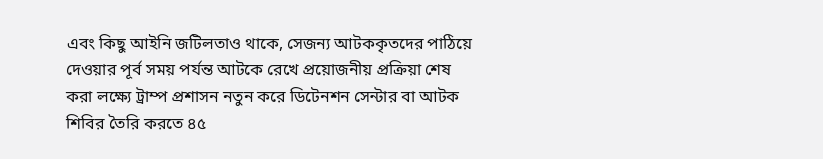এবং কিছু আইনি জটিলতাও থাকে, সেজন্য আটককৃতদের পাঠিয়ে দেওয়ার পূর্ব সময় পর্যন্ত আটকে রেখে প্রয়োজনীয় প্রক্রিয়া শেষ করা লক্ষ্যে ট্রাম্প প্রশাসন নতুন করে ডিটেনশন সেন্টার বা আটক শিবির তৈরি করতে ৪৫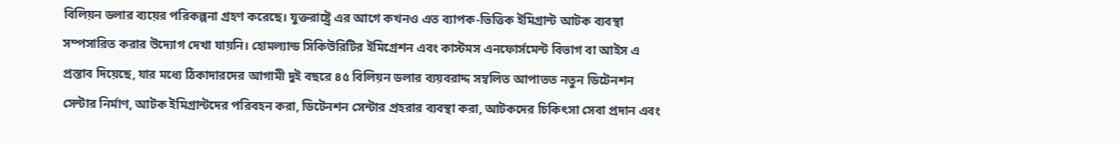বিলিয়ন ডলার ব্যয়ের পরিকল্পনা গ্রহণ করেছে। যুক্তরাষ্ট্রে এর আগে কখনও এত ব্যাপক-ভিত্তিক ইমিগ্রান্ট আটক ব্যবস্থা সম্পসারিত করার উদ্যোগ দেখা যায়নি। হোমল্যান্ড সিকিউরিটির ইমিগ্রেশন এবং কাস্টমস এনফোর্সমেন্ট বিভাগ বা আইস এ প্রস্তাব দিয়েছে, যার মধ্যে ঠিকাদারদের আগামী দুই বছরে ৪৫ বিলিয়ন ডলার ব্যয়বরাদ্দ সম্বলিত আপাতত নতুন ডিটেনশন সেন্টার নির্মাণ, আটক ইমিগ্রান্টদের পরিবহন করা, ডিটেনশন সেন্টার প্রহরার ব্যবস্থা করা, আটকদের চিকিৎসা সেবা প্রদান এবং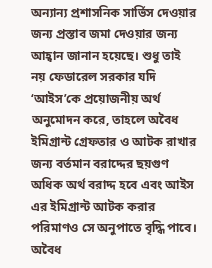অন্যান্য প্রশাসনিক সার্ভিস দেওয়ার জন্য প্রস্তাব জমা দেওয়ার জন্য আহ্বান জানান হয়েছে। শুধু তাই নয় ফেডারেল সরকার যদি ‘আইস’কে প্রয়োজনীয় অর্থ অনুমোদন করে, তাহলে অবৈধ ইমিগ্রান্ট গ্রেফতার ও আটক রাখার জন্য বর্তমান বরাদ্দের ছয়গুণ অধিক অর্থ বরাদ্দ হবে এবং আইস এর ইমিগ্রান্ট আটক করার পরিমাণও সে অনুপাতে বৃদ্ধি পাবে। অবৈধ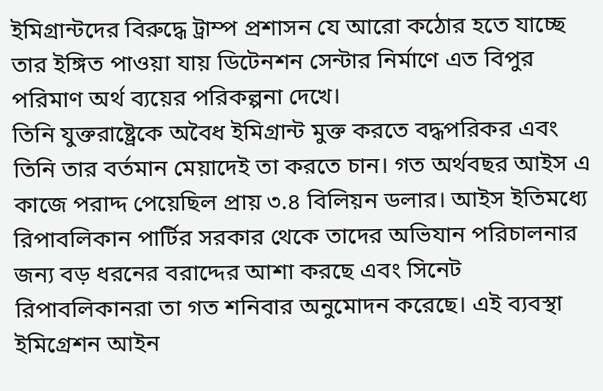ইমিগ্রান্টদের বিরুদ্ধে ট্রাম্প প্রশাসন যে আরো কঠোর হতে যাচ্ছে তার ইঙ্গিত পাওয়া যায় ডিটেনশন সেন্টার নির্মাণে এত বিপুর পরিমাণ অর্থ ব্যয়ের পরিকল্পনা দেখে।
তিনি যুক্তরাষ্ট্রেকে অবৈধ ইমিগ্রান্ট মুক্ত করতে বদ্ধপরিকর এবং তিনি তার বর্তমান মেয়াদেই তা করতে চান। গত অর্থবছর আইস এ কাজে পরাদ্দ পেয়েছিল প্রায় ৩.৪ বিলিয়ন ডলার। আইস ইতিমধ্যে রিপাবলিকান পার্টির সরকার থেকে তাদের অভিযান পরিচালনার জন্য বড় ধরনের বরাদ্দের আশা করছে এবং সিনেট রিপাবলিকানরা তা গত শনিবার অনুমোদন করেছে। এই ব্যবস্থা ইমিগ্রেশন আইন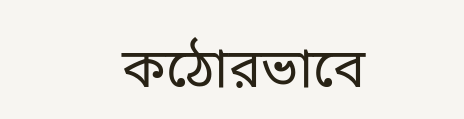কঠোরভাবে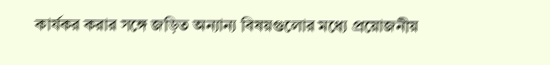কার্যকর করার সঙ্গে জড়িত অন্যান্য বিষয়গুলোর মধ্যে প্রয়োজনীয়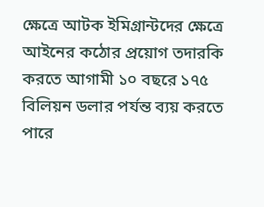ক্ষেত্রে আটক ইমিগ্রান্টদের ক্ষেত্রে আইনের কঠোর প্রয়োগ তদারকি করতে আগামী ১০ বছরে ১৭৫ বিলিয়ন ডলার পর্যন্ত ব্যয় করতে পারে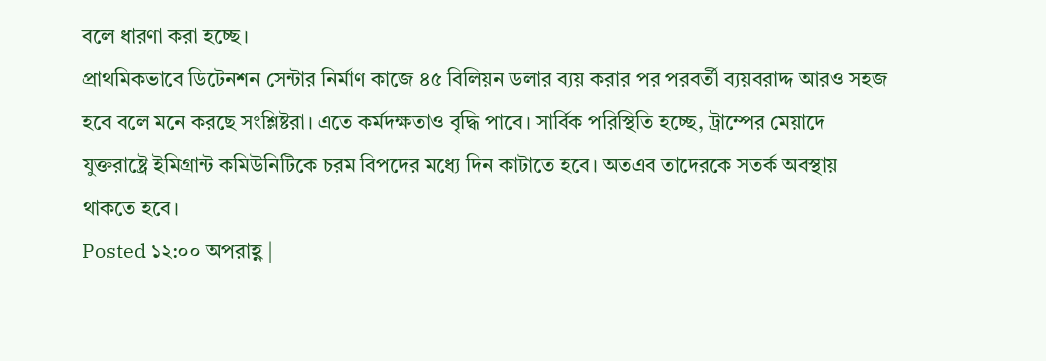বলে ধারণা করা হচ্ছে।
প্রাথমিকভাবে ডিটেনশন সেন্টার নির্মাণ কাজে ৪৫ বিলিয়ন ডলার ব্যয় করার পর পরবর্তী ব্যয়বরাদ্দ আরও সহজ হবে বলে মনে করছে সংশ্লিষ্টরা। এতে কর্মদক্ষতাও বৃদ্ধি পাবে। সার্বিক পরিস্থিতি হচ্ছে, ট্রাম্পের মেয়াদে যুক্তরাষ্ট্রে ইমিগ্রান্ট কমিউনিটিকে চরম বিপদের মধ্যে দিন কাটাতে হবে। অতএব তাদেরকে সতর্ক অবস্থায় থাকতে হবে।
Posted ১২:০০ অপরাহ্ণ |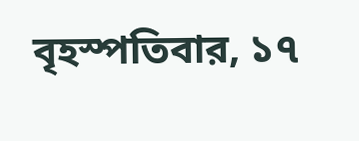বৃহস্পতিবার, ১৭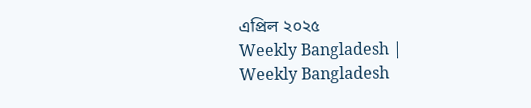এপ্রিল ২০২৫
Weekly Bangladesh | Weekly Bangladesh